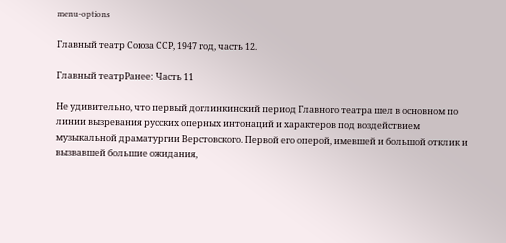menu-options

Главный театр Союза ССР, 1947 год, часть 12.

Главный театрРанее: Часть 11

Не удивительно, что первый доглинкинский период Главного театра шел в основном по линии вызревания русских оперных интонаций и характеров под воздействием музыкальной драматургии Верстовского. Первой его оперой, имевшей и большой отклик и вызвавшей большие ожидания,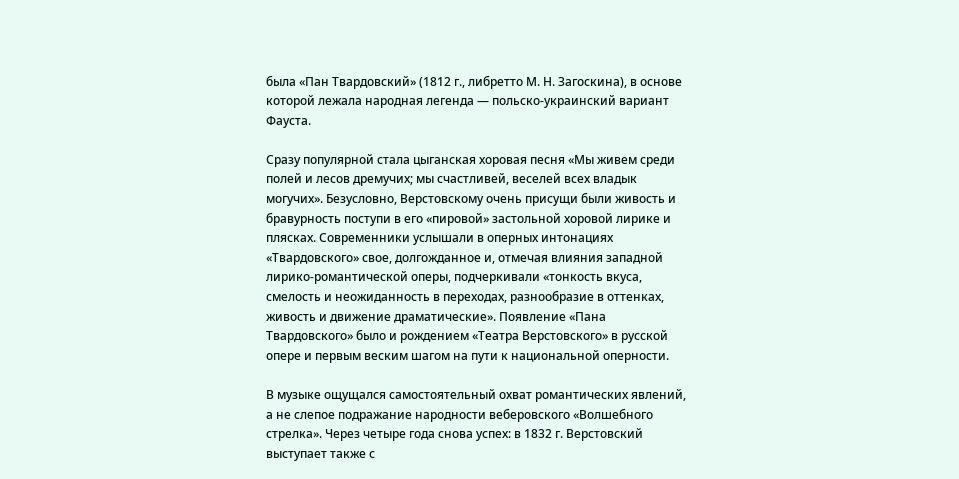была «Пан Твардовский» (1812 г., либретто М. Н. Загоскина), в основе которой лежала народная легенда — польско-украинский вариант Фауста.

Сразу популярной стала цыганская хоровая песня «Мы живем среди полей и лесов дремучих; мы счастливей, веселей всех владык могучих». Безусловно, Верстовскому очень присущи были живость и бравурность поступи в его «пировой» застольной хоровой лирике и плясках. Современники услышали в оперных интонациях «Твардовского» свое, долгожданное и, отмечая влияния западной лирико-романтической оперы, подчеркивали «тонкость вкуса, смелость и неожиданность в переходах, разнообразие в оттенках, живость и движение драматические». Появление «Пана Твардовского» было и рождением «Театра Верстовского» в русской опере и первым веским шагом на пути к национальной оперности.

В музыке ощущался самостоятельный охват романтических явлений, а не слепое подражание народности веберовского «Волшебного стрелка». Через четыре года снова успех: в 1832 г. Верстовский выступает также с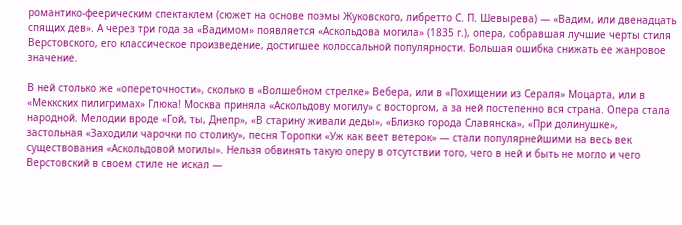романтико-феерическим спектаклем (сюжет на основе поэмы Жуковского, либретто С. П. Шевырева) — «Вадим, или двенадцать спящих дев». А через три года за «Вадимом» появляется «Аскольдова могила» (1835 г.), опера, собравшая лучшие черты стиля Верстовского, его классическое произведение, достигшее колоссальной популярности. Большая ошибка снижать ее жанровое значение.

В ней столько же «опереточности», сколько в «Волшебном стрелке» Вебера, или в «Похищении из Сераля» Моцарта, или в «Меккских пилигримах» Глюка! Москва приняла «Аскольдову могилу» с восторгом, а за ней постепенно вся страна. Опера стала народной. Мелодии вроде «Гой, ты, Днепр», «В старину живали деды», «Близко города Славянска», «При долинушке», застольная «Заходили чарочки по столику», песня Торопки «Уж как веет ветерок» — стали популярнейшими на весь век существования «Аскольдовой могилы». Нельзя обвинять такую оперу в отсутствии того, чего в ней и быть не могло и чего Верстовский в своем стиле не искал —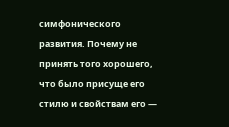симфонического развития. Почему не принять того хорошего, что было присуще его стилю и свойствам его —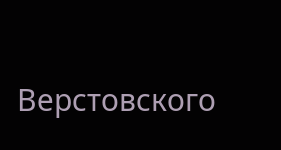Верстовского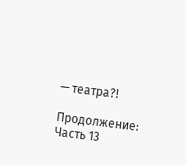— театра?!

Продолжение: Часть 13